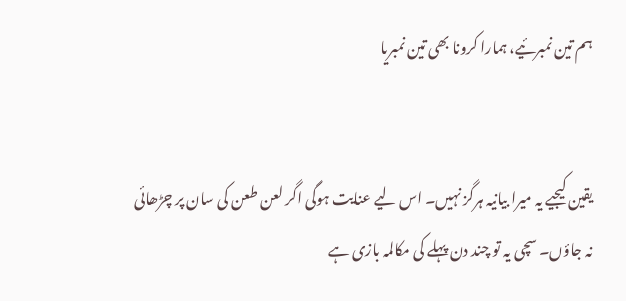ہم تین نمبرئیے، ہمارا کرونا بھی تین نمبریا


یقین کیجیے یہ میرا بیانیہ ہرگز نہیں۔ اس لیے عنایت ہوگی اگر لعن طعن کی سان پر چڑھائی نہ جاؤں۔ سچی یہ تو چند دن پہلے کی مکالمہ بازی ہے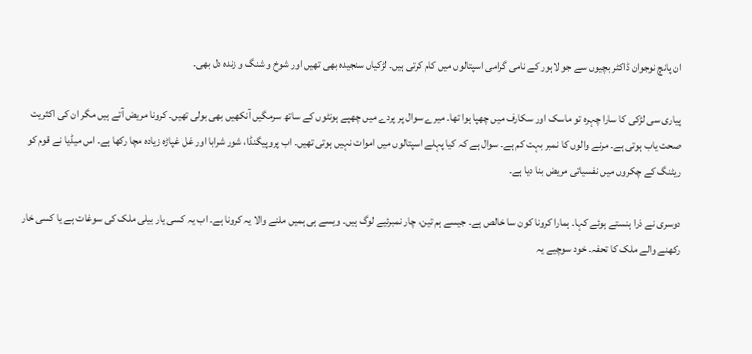ان پانچ نوجوان ڈاکٹر بچیوں سے جو لاہور کے نامی گرامی اسپتالوں میں کام کرتی ہیں۔ لڑکیاں سنجیدہ بھی تھیں اور شوخ و شنگ و زندہ دل بھی۔

پیاری سی لڑکی کا سارا چہرہ تو ماسک اور سکارف میں چھپا ہوا تھا۔ میرے سوال پر پردے میں چھپے ہونٹوں کے ساتھ سرمگیں آنکھیں بھی بولی تھیں۔ کرونا مریض آتے ہیں مگر ان کی اکثریت صحت یاب ہوتی ہے۔ مرنے والوں کا نمبر بہت کم ہے۔ سوال ہے کہ کیا پہلے اسپتالوں میں اموات نہیں ہوتی تھیں۔ اب پروپیگنڈا، شور شرابا اور غل غپاڑہ زیادہ مچا رکھا ہے۔ اس میڈیا نے قوم کو ریٹنگ کے چکروں میں نفسیاتی مریض بنا دیا ہے۔

دوسری نے ذرا ہنستے ہوئے کہا۔ ہمارا کرونا کون سا خالص ہے۔ جیسے ہم تین، چار نمبرئیے لوگ ہیں۔ ویسے ہی ہمیں ملنے والا یہ کرونا ہے۔ اب یہ کسی یار بیلی ملک کی سوغات ہے یا کسی خار رکھنے والے ملک کا تحفہ۔ خود سوچیے یہ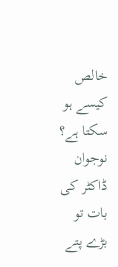خالص کیسے ہو سکتا ہے؟ نوجوان ڈاکٹر کی بات تو بڑے پتے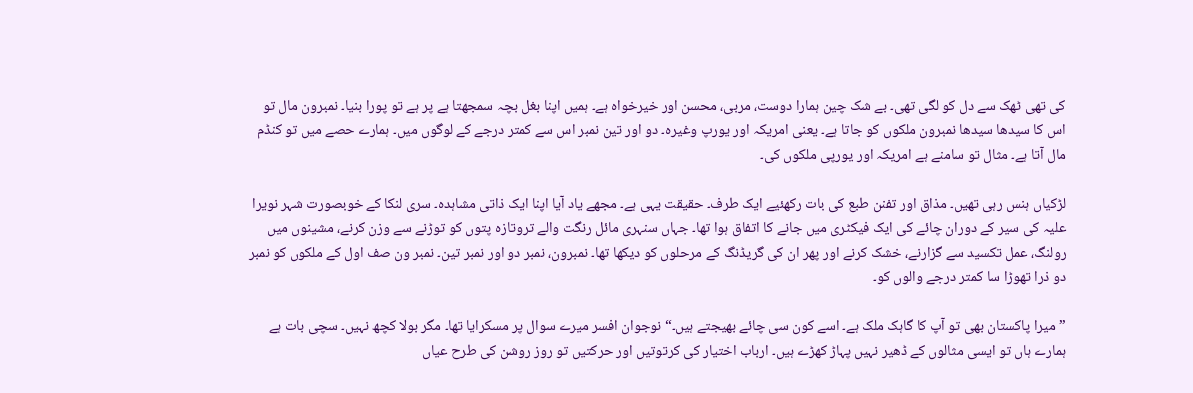کی تھی ٹھک سے دل کو لگی تھی۔ بے شک چین ہمارا دوست، مربی، محسن اور خیرخواہ ہے۔ ہمیں اپنا بغل بچہ سمجھتا ہے پر ہے تو پورا بنیا۔ نمبرون مال تو اس کا سیدھا سیدھا نمبرون ملکوں کو جاتا ہے۔ یعنی امریکہ اور یورپ وغیرہ۔ دو اور تین نمبر اس سے کمتر درجے کے لوگوں میں۔ ہمارے حصے میں تو کنڈم مال آتا ہے۔ مثال تو سامنے ہے امریکہ اور یورپی ملکوں کی۔

لڑکیاں ہنس رہی تھیں۔ مذاق اور تفنن طبع کی بات رکھئیے ایک طرف۔ حقیقت یہی ہے۔ مجھے یاد آیا اپنا ایک ذاتی مشاہدہ۔ سری لنکا کے خوبصورت شہر نویرا علیہ کی سیر کے دوران چائے کی ایک فیکٹری میں جانے کا اتفاق ہوا تھا۔ جہاں سنہری مائل رنگت والے تروتازہ پتوں کو توڑنے سے وزن کرنے، مشینوں میں رولنگ، عمل تکسید سے گزارنے، خشک کرنے اور پھر ان کی گریڈنگ کے مرحلوں کو دیکھا تھا۔ نمبرون، نمبر دو اور نمبر تین۔ نمبر ون صف اول کے ملکوں کو نمبر دو ذرا تھوڑا سا کمتر درجے والوں کو۔

” میرا پاکستان بھی تو آپ کا گاہک ملک ہے۔ اسے کون سی چائے بھیجتے ہیں۔“ نوجوان افسر میرے سوال پر مسکرایا تھا۔ مگر بولا کچھ نہیں۔ سچی بات ہے ہمارے ہاں تو ایسی مثالوں کے ڈھیر نہیں پہاڑ کھڑے ہیں۔ ارباب اختیار کی کرتوتیں اور حرکتیں تو روز روشن کی طرح عیاں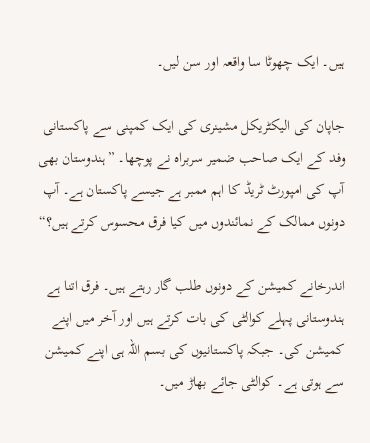ہیں۔ ایک چھوٹا سا واقعہ اور سن لیں۔

جاپان کی الیکٹریکل مشینری کی ایک کمپنی سے پاکستانی وفد کے ایک صاحب ضمیر سربراہ نے پوچھا۔ ”ہندوستان بھی آپ کی امپورٹ ٹریڈ کا اہم ممبر ہے جیسے پاکستان ہے۔ آپ دونوں ممالک کے نمائندوں میں کیا فرق محسوس کرتے ہیں؟“

اندرخانے کمیشن کے دونوں طلب گار رہتے ہیں۔ فرق اتنا ہے ہندوستانی پہلے کوالٹی کی بات کرتے ہیں اور آخر میں اپنے کمیشن کی۔ جبکہ پاکستانیوں کی بسم اللہ ہی اپنے کمیشن سے ہوتی ہے۔ کوالٹی جائے بھاڑ میں۔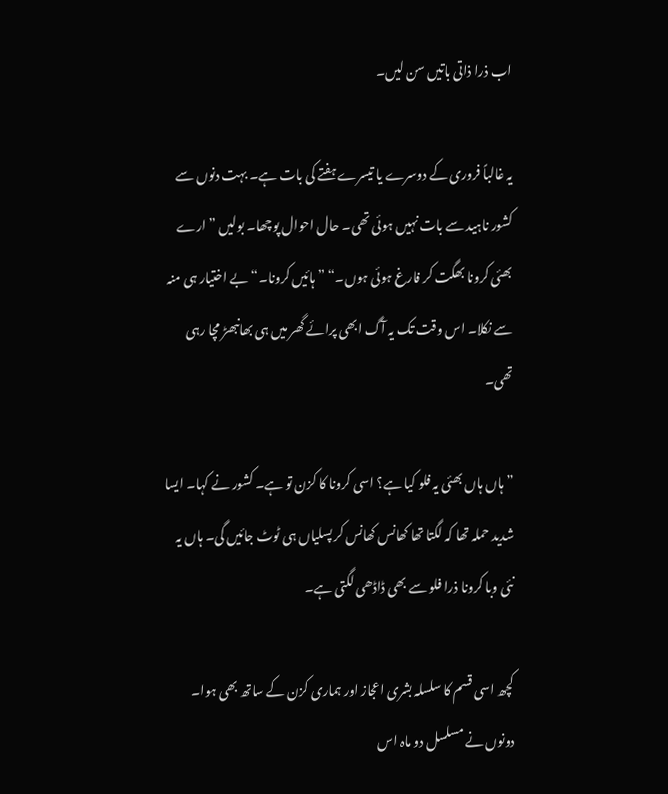اب ذرا ذاتی باتیں سن لیں۔

یہ غالباً فروری کے دوسرے یا تیسرے ہفتے کی بات ہے۔ بہت دنوں سے کشور ناہید سے بات نہیں ہوئی تھی۔ حال احوال پوچھا۔ بولیں ”ارے بھئی کرونا بھگت کر فارغ ہوئی ہوں۔“ ”ہائیں کرونا۔“ بے اختیار ہی منہ سے نکلا۔ اس وقت تک یہ آگ ابھی پرائے گھر میں ہی بھانبھڑ مچا رہی تھی۔

”ہاں ہاں بھئی یہ فلو کیا ہے؟ اسی کرونا کا کزن تو ہے۔ کشور نے کہا۔ ایسا شدید حملہ تھا کہ لگتا تھا کھانس کھانس کر پسلیاں ہی ٹوٹ جائیں گی۔ ہاں یہ نئی وبا کرونا ذرا فلو سے بھی ڈاڈھی لگتی ہے۔

کچھ اسی قسم کا سلسلہ بشری اعجاز اور ہماری کزن کے ساتھ بھی ہوا۔ دونوں نے مسلسل دو ماہ اس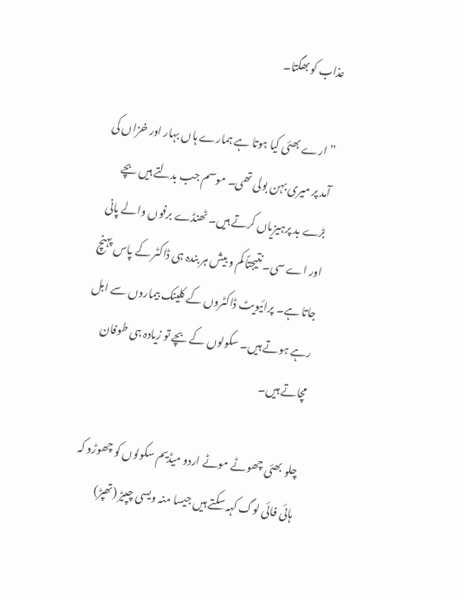عذاب کو بھگتا۔

”ارے بھئی کیا ہوتا ہے ہمارے ہاں بہار اور خزاں کی آمد پر میری بہن بولی تھی۔ موسم جب بدلتے ہیں بچے بڑے بد پرہیزیاں کرتے ہیں۔ ٹھنڈے برفوں والے پانی اور اے سی۔ نتیجتاً کم و بیش ہر بندہ ہی ڈاکٹر کے پاس پہنچ جاتا ہے۔ پرائیویٹ ڈاکٹروں کے کلینک بیماروں سے ابل رہے ہوتے ہیں۔ سکولوں کے بچے تو زیادہ ہی طوفان مچاتے ہیں۔

چلو بھئی چھوٹے موٹے اردو میڈیم سکولوں کو چھوڑو کہ ہائی فائی لوگ کہہ سکتے ہیں جیسا منہ ویسی چپیڑ (تھپڑ)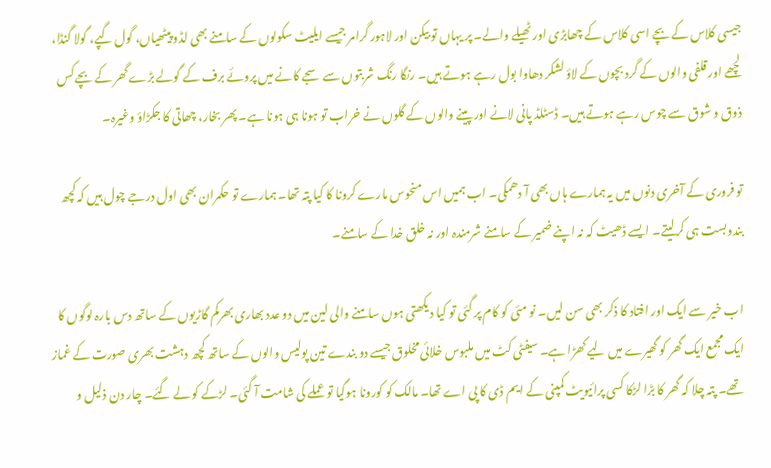جیسی کلاس کے بچے اسی کلاس کے چھابڑی اور ٹھیلے والے۔ پر یہاں تو بیکن اور لاہور گرامر جیسے ایلیٹ سکولوں کے سامنے بھی لڈو پیٹھیاں، گول گپے، گولا گنڈا، لچھے اور قلفی والوں کے گرد بچوں کے لاؤ لشکر دھاوا بول رہے ہوتے ہیں۔ رنگا رنگ شربتوں سے سجے کانے میں پروئے برف کے گولے بڑے گھر کے بچے کس ذوق و شوق سے چوس رہے ہوتے ہیں۔ ڈسٹلڈ پانی لانے اور پینے والوں کے گلوں نے خراب تو ہونا ہی ہونا ہے۔ پھر بخار، چھاتی کا جکڑاؤ وغیرہ۔

تو فروری کے آخری دنوں میں یہ ہمارے ہاں بھی آ دھمکی۔ اب ہمیں اس منحوس مارے کرونا کا کیا پتہ تھا۔ ہمارے تو حکمران بھی اول درجے چول ہیں کہ کچھ بندوبست ہی کرلیتے۔ ایسے ڈھیٹ کہ نہ اپنے ضمیر کے سامنے شرمندہ اور نہ خلق خدا کے سامنے۔

اب خیر سے ایک اور افتاد کا ذکر بھی سن لیں۔ نو مئی کو کام پر گئی تو کیا دیکھتی ہوں سامنے والی لین میں دو عدد بھاری بھرکم گاڑیوں کے ساتھ دس بارہ لوگوں کا ایک مجمع ایک گھر کو گھیرے میں لیے کھڑا ہے۔ سیفٹی کٹ میں ملبوس خلائی مخلوق جیسے دو بندے تین پولیس والوں کے ساتھ کچھ دہشت بھری صورت کے غماز تھے۔ پتہ چلا کہ گھر کا بڑا لڑکا کسی پرائیویٹ کمپنی کے ایم ڈی کا پی اے تھا۔ مالک کو کورونا ہوگیا تو عملے کی شامت آ گئی۔ لڑکے کو لے گئے۔ چار دن ذلیل و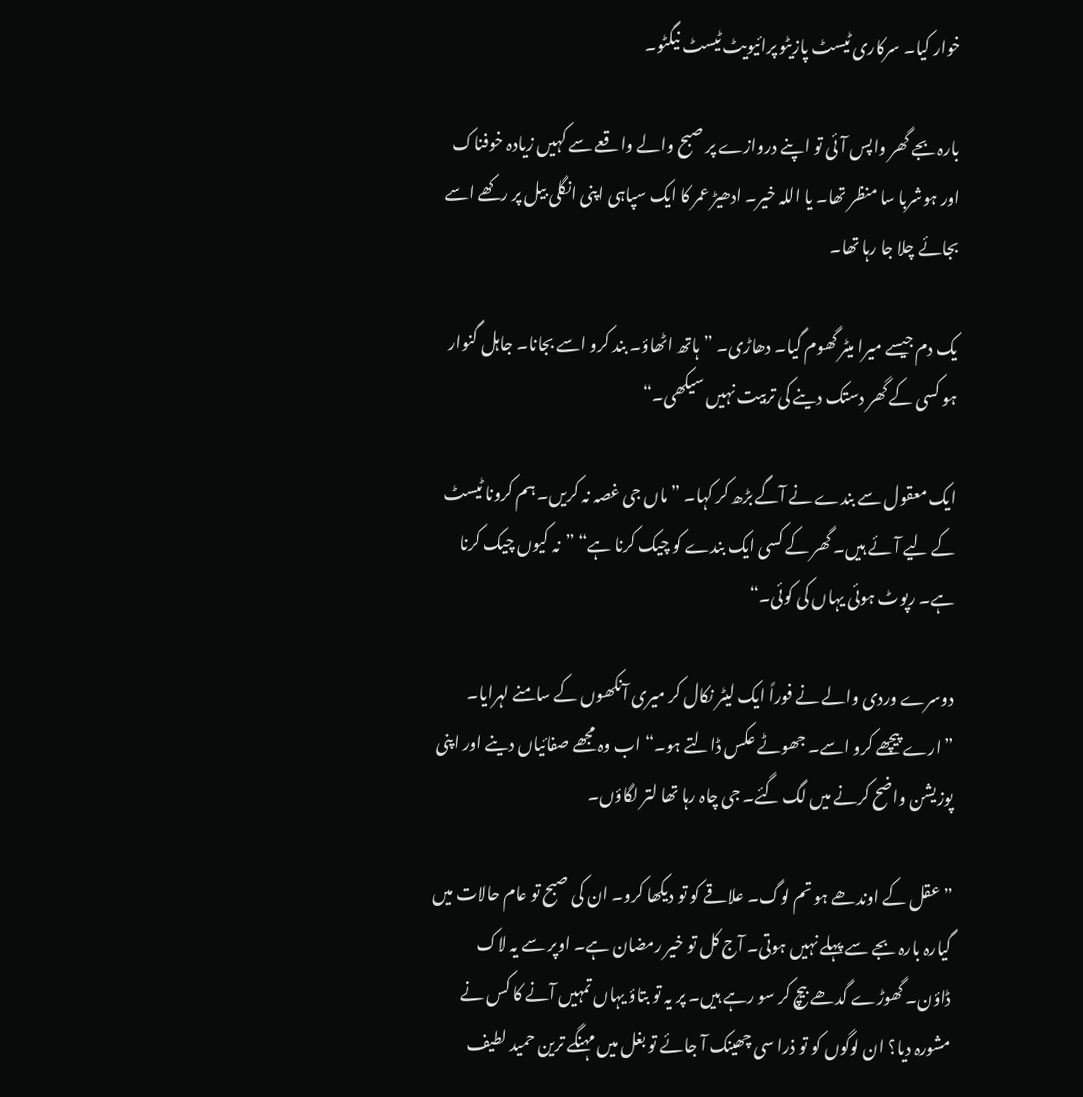خوار کیا۔ سرکاری ٹیسٹ پازیٹو پرائیویٹ ٹیسٹ نیگٹو۔

بارہ بجے گھر واپس آئی تو اپنے دروازے پر صبح والے واقعے سے کہیں زیادہ خوفناک اور ہوشربا سا منظر تھا۔ یا اللہ خیر۔ ادھیڑ عمر کا ایک سپاہی اپنی انگلی بیل پر رکھے اسے بجائے چلا جا رہا تھا۔

یک دم جیسے میرا میٹر گھوم گیا۔ دھاڑی۔ ”ہاتھ اٹھاؤ۔ بند کرو اسے بجانا۔ جاہل گنوار ہو کسی کے گھر دستک دینے کی تربیت نہیں سیکھی۔“

ایک معقول سے بندے نے آگے بڑھ کر کہا۔ ”ماں جی غصہ نہ کریں۔ ہم کرونا ٹیسٹ کے لیے آئے ہیں۔ گھر کے کسی ایک بندے کو چیک کرنا ہے“ ”نہ کیوں چیک کرنا ہے۔ رپوٹ ہوئی یہاں کی کوئی۔“

دوسرے وردی والے نے فوراً ایک لیٹر نکال کر میری آنکھوں کے سامنے لہرایا۔ ”ارے پیچھے کرو اسے۔ جھوٹے عکس ڈالتے ہو۔“ اب وہ مجھے صفائیاں دینے اور اپنی پوزیشن واضح کرنے میں لگ گئے۔ جی چاہ رہا تھا لتر لگاؤں۔

”عقل کے اوندھے ہو تم لوگ۔ علاقے کو تو دیکھا کرو۔ ان کی صبح تو عام حالات میں گیارہ بارہ بجے سے پہلے نہیں ہوتی۔ آج کل تو خیر رمضان ہے۔ اوپر سے یہ لاک ڈاؤن۔ گھوڑے گدھے بیچ کر سو رہے ہیں۔ پر یہ تو بتاؤ یہاں تمہیں آنے کا کس نے مشورہ دیا؟ ان لوگوں کو تو ذرا سی چھینک آ جائے تو بغل میں مہنگے ترین حمید لطیف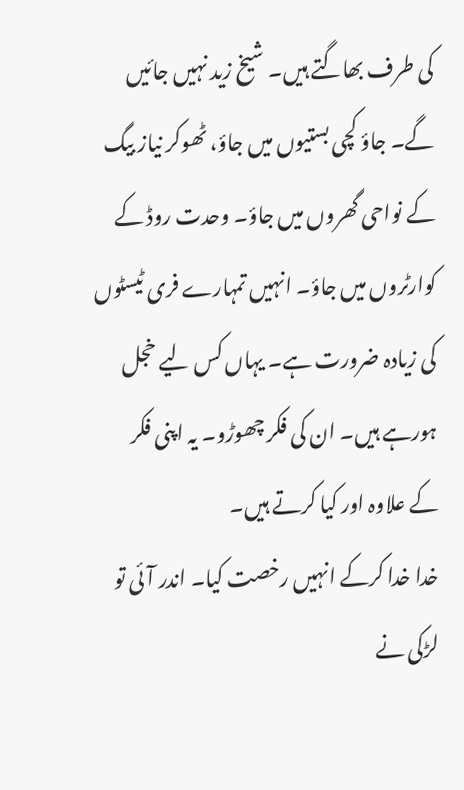کی طرف بھاگتے ہیں۔ شیخ زید نہیں جائیں گے۔ جاؤ کچی بستیوں میں جاؤ، ٹھوکر نیاز بیگ کے نواحی گھروں میں جاؤ۔ وحدت روڈ کے کوارٹروں میں جاؤ۔ انہیں تمہارے فری ٹیسٹوں کی زیادہ ضرورت ہے۔ یہاں کس لیے خجل ہورہے ہیں۔ ان کی فکر چھوڑو۔ یہ اپنی فکر کے علاوہ اور کیا کرتے ہیں۔
خدا خدا کرکے انہیں رخصت کیا۔ اندر آئی تو لڑکی نے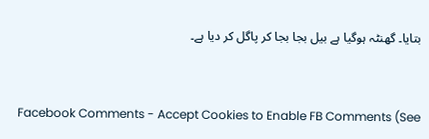بتایا۔ گھنٹہ ہوگیا ہے بیل بجا بجا کر پاگل کر دیا ہے۔


Facebook Comments - Accept Cookies to Enable FB Comments (See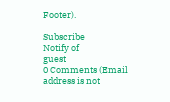Footer).

Subscribe
Notify of
guest
0 Comments (Email address is not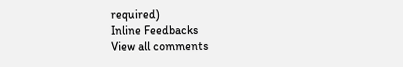required)
Inline Feedbacks
View all comments